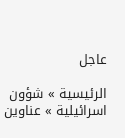عاجل

الرئيسية » شؤون اسرائيلية » عناوين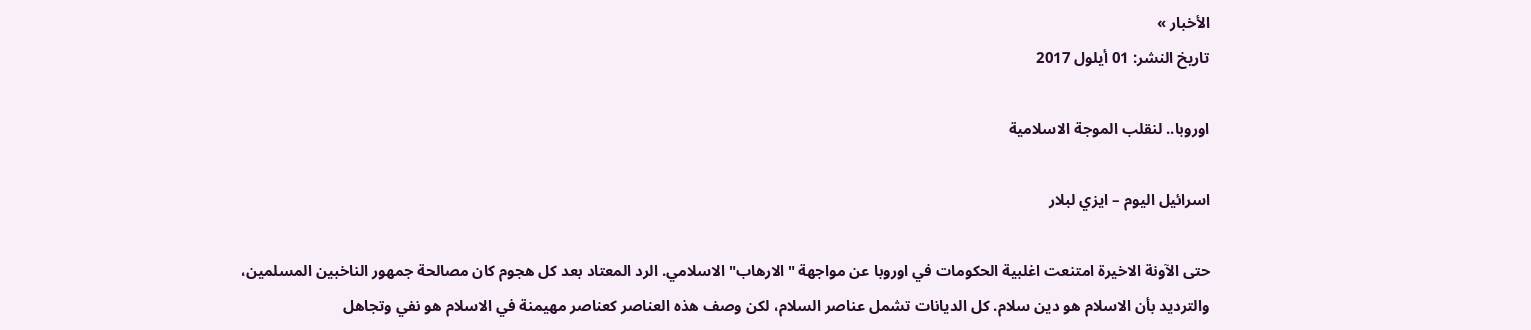الأخبار »
تاريخ النشر: 01 أيلول 2017

اوروبا.. لنقلب الموجة الاسلامية

اسرائيل اليوم – ايزي لبلار

حتى الآونة الاخيرة امتنعت اغلبية الحكومات في اوروبا عن مواجهة "الارهاب" الاسلامي. الرد المعتاد بعد كل هجوم كان مصالحة جمهور الناخبين المسلمين، والترديد بأن الاسلام هو دين سلام. كل الديانات تشمل عناصر السلام، لكن وصف هذه العناصر كعناصر مهيمنة في الاسلام هو نفي وتجاهل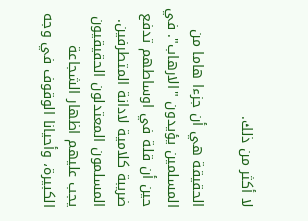لا أكثر من ذلك.

الحقيقة هي أن جزءا هاما من المسلمين يؤيدون "الارهاب". في حين أن قلة في اوساطهم تدفع ضريبة كلامية لادانة المتطرفين. المسلمون المعتدلون الحقيقيون يجب عليهم اظهار الشجاعة الكبيرة، وأحيانا الوقوف في وجه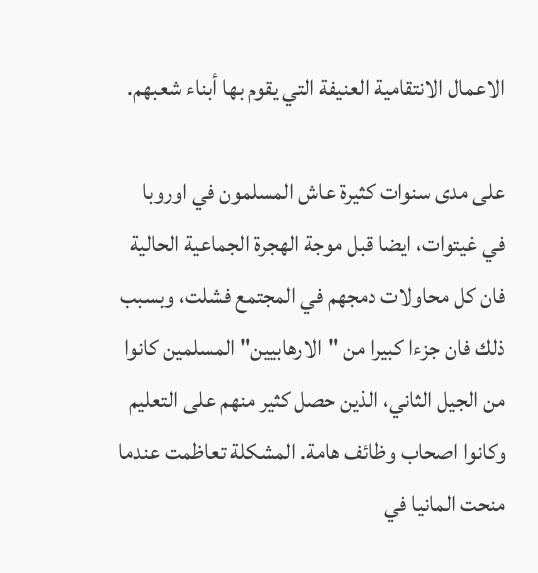الاعمال الانتقامية العنيفة التي يقوم بها أبناء شعبهم.

على مدى سنوات كثيرة عاش المسلمون في اوروبا في غيتوات، ايضا قبل موجة الهجرة الجماعية الحالية فان كل محاولات دمجهم في المجتمع فشلت، وبسبب ذلك فان جزءا كبيرا من "الارهابيين" المسلمين كانوا من الجيل الثاني، الذين حصل كثير منهم على التعليم وكانوا اصحاب وظائف هامة. المشكلة تعاظمت عندما منحت المانيا في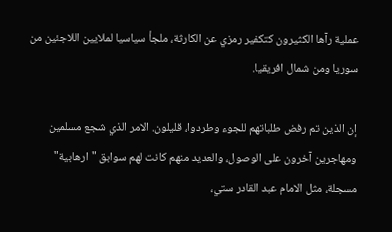عملية رآها الكثيرون كتكفير رمزي عن الكارثة، ملجأ سياسيا لملايين اللاجئين من سوريا ومن شمال افريقيا.

إن الذين تم رفض طلباتهم للجوء وطردوا، قليلون. الامر الذي شجع مسلمين ومهاجرين آخرون على الوصول، والعديد منهم كانت لهم سوابق "ارهابية" مسجلة، مثل الامام عبد القادر ستي،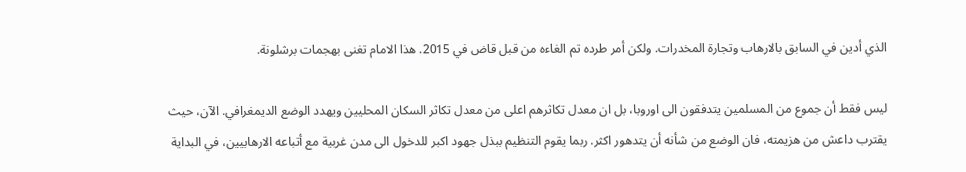الذي أدين في السابق بالارهاب وتجارة المخدرات. ولكن أمر طرده تم الغاءه من قبل قاض في 2015. هذا الامام تغنى بهجمات برشلونة.

ليس فقط أن جموع من المسلمين يتدفقون الى اوروبا، بل ان معدل تكاثرهم اعلى من معدل تكاثر السكان المحليين ويهدد الوضع الديمغرافي. الآن، حيث يقترب داعش من هزيمته، فان الوضع من شأنه أن يتدهور اكثر. ربما يقوم التنظيم ببذل جهود اكبر للدخول الى مدن غربية مع أتباعه الارهابيين، في البداية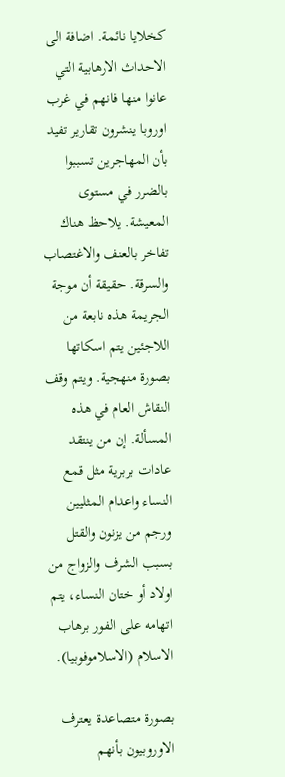كخلايا نائمة. اضافة الى الاحداث الارهابية التي عانوا منها فانهم في غرب اوروبا ينشرون تقارير تفيد بأن المهاجرين تسببوا بالضرر في مستوى المعيشة. يلاحظ هناك تفاخر بالعنف والاغتصاب والسرقة. حقيقة أن موجة الجريمة هذه نابعة من اللاجئين يتم اسكاتها بصورة منهجية. ويتم وقف النقاش العام في هذه المسألة. إن من ينتقد عادات بربرية مثل قمع النساء واعدام المثليين ورجم من يزنون والقتل بسبب الشرف والزواج من اولاد أو ختان النساء، يتم اتهامه على الفور برهاب الاسلام (الاسلاموفوبيا).

بصورة متصاعدة يعترف الاوروبيون بأنهم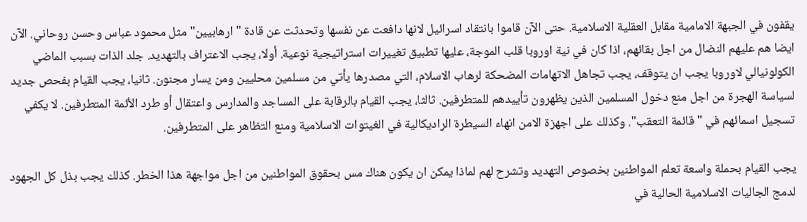يقفون في الجبهة الامامية مقابل العقلية الاسلامية. حتى الآن قاموا بانتقاد اسرائيل لانها دافعت عن نفسها وتحدثت عن قادة "ارهابيين" مثل محمود عباس وحسن روحاني. الآن ايضا هم عليهم النضال من اجل بقائهم، اذا كان في نية اوروبا قلب الموجة، عليها تطبيق تغييرات استراتيجية نوعية. أولا، يجب الاعتراف بالتهديد. جلد الذات بسبب الماضي الكولونيالي لاوروبا يجب ان يتوقف، يجب تجاهل الاتهامات المضحكة لرهاب الاسلام، التي مصدرها يأتي من مسلمين محليين ومن يسار مجنون. ثانيا، يجب القيام بفحص جديد لسياسة الهجرة من اجل منع دخول المسلمين الذين يظهرون تأييدهم للمتطرفين. ثالثا، يجب القيام بالرقابة على المساجد والمدارس واعتقال أو طرد الأئمة المتطرفين. لا يكفي تسجيل اسمائهم في "قائمة التعقب". وكذلك على اجهزة الامن انهاء السيطرة الراديكالية في الغيتوات الاسلامية ومنع التظاهر على المتطرفين.

يجب القيام بحملة واسعة تعلم المواطنين بخصوص التهديد وتشرح لهم لماذا يمكن ان يكون هناك مس بحقوق المواطنين من اجل مواجهة هذا الخطر. كذلك يجب بذل كل الجهود لدمج الجاليات الاسلامية الحالية في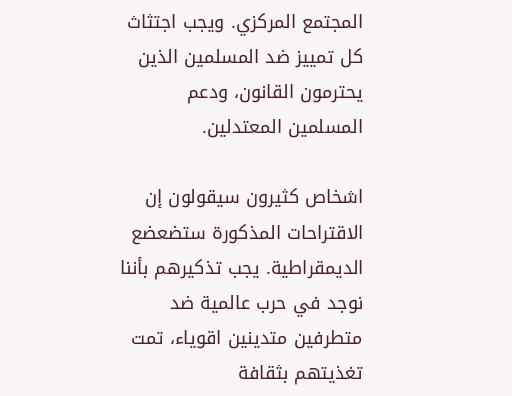المجتمع المركزي. ويجب اجتثاث كل تمييز ضد المسلمين الذين يحترمون القانون، ودعم المسلمين المعتدلين.

اشخاص كثيرون سيقولون إن الاقتراحات المذكورة ستضعضع الديمقراطية. يجب تذكيرهم بأننا نوجد في حرب عالمية ضد متطرفين متدينين اقوياء، تمت تغذيتهم بثقافة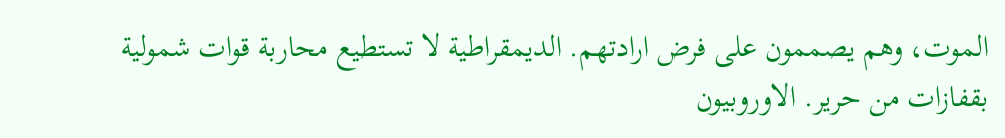الموت، وهم يصممون على فرض ارادتهم. الديمقراطية لا تستطيع محاربة قوات شمولية بقفازات من حرير. الاوروبيون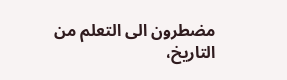مضطرون الى التعلم من التاريخ،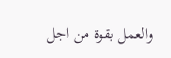والعمل بقوة من اجل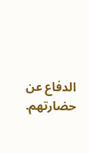الدفاع عن حضارتهم.